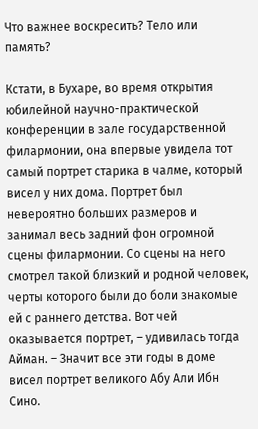Что важнее воскресить? Тело или память?

Кстати, в Бухаре, во время открытия юбилейной научно-практической конференции в зале государственной филармонии, она впервые увидела тот самый портрет старика в чалме, который висел у них дома. Портрет был невероятно больших размеров и занимал весь задний фон огромной сцены филармонии. Со сцены на него смотрел такой близкий и родной человек, черты которого были до боли знакомые ей с раннего детства. Вот чей оказывается портрет, – удивилась тогда Айман. – Значит все эти годы в доме висел портрет великого Абу Али Ибн Сино.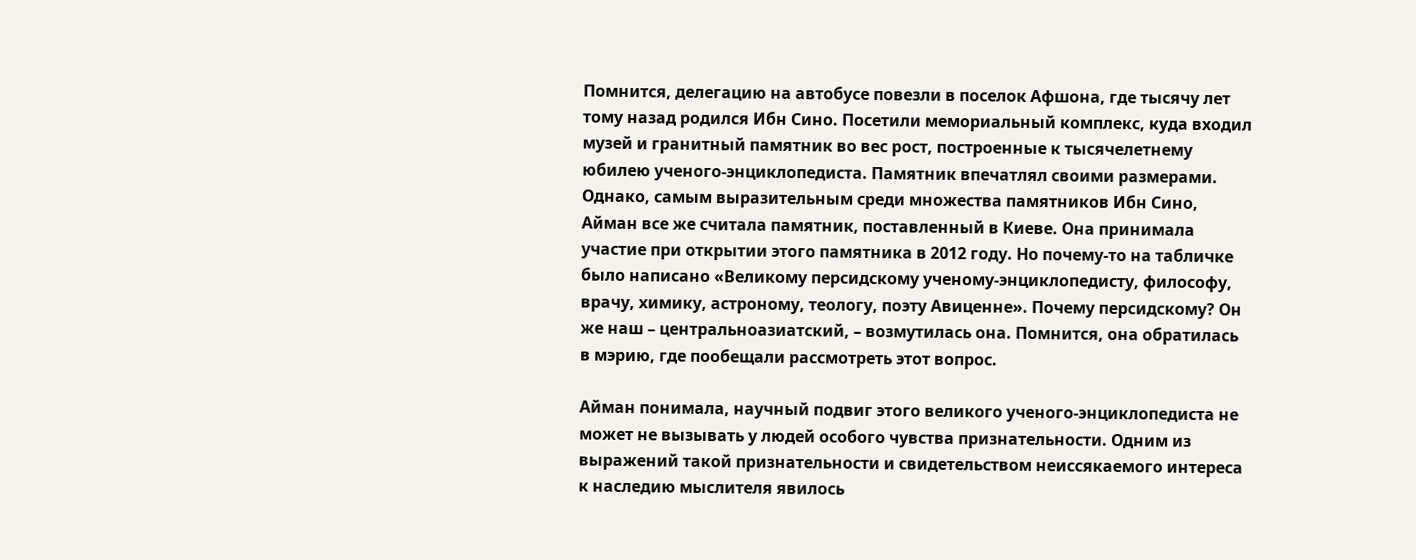Помнится, делегацию на автобусе повезли в поселок Афшона, где тысячу лет тому назад родился Ибн Сино. Посетили мемориальный комплекс, куда входил музей и гранитный памятник во вес рост, построенные к тысячелетнему юбилею ученого-энциклопедиста. Памятник впечатлял своими размерами. Однако, самым выразительным среди множества памятников Ибн Сино, Айман все же считала памятник, поставленный в Киеве. Она принимала участие при открытии этого памятника в 2012 году. Но почему-то на табличке было написано «Великому персидскому ученому-энциклопедисту, философу, врачу, химику, астроному, теологу, поэту Авиценне». Почему персидскому? Он же наш – центральноазиатский, – возмутилась она. Помнится, она обратилась в мэрию, где пообещали рассмотреть этот вопрос.

Айман понимала, научный подвиг этого великого ученого-энциклопедиста не может не вызывать у людей особого чувства признательности. Одним из выражений такой признательности и свидетельством неиссякаемого интереса к наследию мыслителя явилось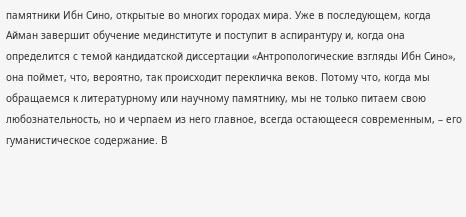памятники Ибн Сино, открытые во многих городах мира. Уже в последующем, когда Айман завершит обучение мединституте и поступит в аспирантуру и, когда она определится с темой кандидатской диссертации «Антропологические взгляды Ибн Сино», она поймет, что, вероятно, так происходит перекличка веков. Потому что, когда мы обращаемся к литературному или научному памятнику, мы не только питаем свою любознательность, но и черпаем из него главное, всегда остающееся современным, – его гуманистическое содержание. В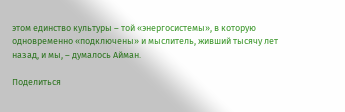этом единство культуры – той «энергосистемы», в которую одновременно «подключены» и мыслитель, живший тысячу лет назад, и мы, – думалось Айман.

Поделиться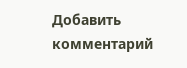Добавить комментарий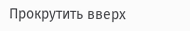Прокрутить вверх